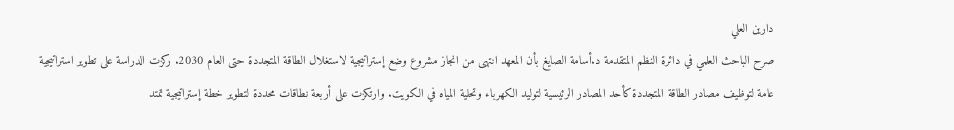دارين العلي
صرح الباحث العلمي في دائرة النظم المتقدمة د.أسامة الصايغ بأن المعهد انتهى من انجاز مشروع وضع إستراتيجية لاستغلال الطاقة المتجددة حتى العام 2030. ركزت الدراسة على تطوير استراتيجية عامة لتوظيف مصادر الطاقة المتجددة كأحد المصادر الرئيسية لتوليد الكهرباء وتحلية المياه في الكويت. وارتكزت على أربعة نطاقات محددة لتطوير خطة إستراتيجية تمتد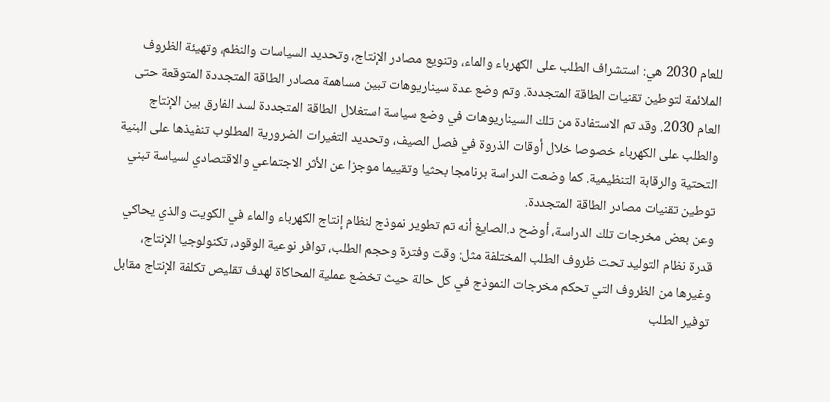للعام 2030 هي: استشراف الطلب على الكهرباء والماء، وتنويع مصادر الإنتاج، وتحديد السياسات والنظم، وتهيئة الظروف الملائمة لتوطين تقنيات الطاقة المتجددة. وتم وضع عدة سيناريوهات تبين مساهمة مصادر الطاقة المتجددة المتوقعة حتى العام 2030. وقد تم الاستفادة من تلك السيناريوهات في وضع سياسة استغلال الطاقة المتجددة لسد الفارق بين الإنتاج والطلب على الكهرباء خصوصا خلال أوقات الذروة في فصل الصيف، وتحديد التغيرات الضرورية المطلوب تنفيذها على البنية التحتية والرقابة التنظيمية. كما وضعت الدراسة برنامجا بحثيا وتقييما موجزا عن الأثر الاجتماعي والاقتصادي لسياسة تبني توطين تقنيات مصادر الطاقة المتجددة.
وعن بعض مخرجات تلك الدراسة، أوضح د.الصايغ أنه تم تطوير نموذج لنظام إنتاج الكهرباء والماء في الكويت والذي يحاكي قدرة نظام التوليد تحت ظروف الطلب المختلفة مثل: وقت وفترة وحجم الطلب، توافر نوعية الوقود، تكنولوجيا الإنتاج، وغيرها من الظروف التي تحكم مخرجات النموذج في كل حالة حيث تخضع عملية المحاكاة لهدف تقليص تكلفة الإنتاج مقابل توفير الطلب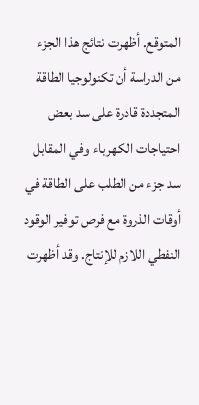المتوقع. أظهرت نتائج هذا الجزء من الدراسة أن تكنولوجيا الطاقة المتجددة قادرة على سد بعض احتياجات الكهرباء وفي المقابل سد جزء من الطلب على الطاقة في أوقات الذروة مع فرص توفير الوقود النفطي اللازم للإنتاج. وقد أظهرت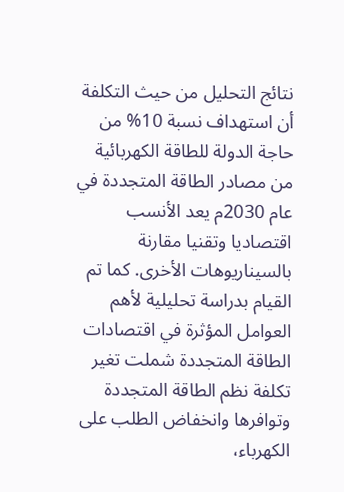نتائج التحليل من حيث التكلفة أن استهداف نسبة 10% من حاجة الدولة للطاقة الكهربائية من مصادر الطاقة المتجددة في عام 2030م يعد الأنسب اقتصاديا وتقنيا مقارنة بالسيناريوهات الأخرى. كما تم القيام بدراسة تحليلية لأهم العوامل المؤثرة في اقتصادات الطاقة المتجددة شملت تغير تكلفة نظم الطاقة المتجددة وتوافرها وانخفاض الطلب على الكهرباء،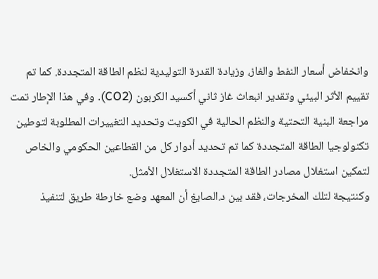وانخفاض أسعار النفط والغاز، وزيادة القدرة التوليدية لنظم الطاقة المتجددة. كما تم تقييم الأثر البيئي وتقدير انبعاث غاز ثاني أكسيد الكربون (CO2). وفي هذا الإطار تمت مراجعة البنية التحتية والنظم الحالية في الكويت وتحديد التغييرات المطلوبة لتوطين تكنولوجيا الطاقة المتجددة كما تم تحديد أدوار كل من القطاعين الحكومي والخاص لتمكين استغلال مصادر الطاقة المتجددة الاستغلال الأمثل.
وكنتيجة لتلك المخرجات، فقد بين د.الصايغ أن المعهد وضع خارطة طريق لتنفيذ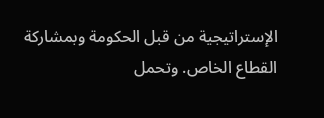الإستراتيجية من قبل الحكومة وبمشاركة القطاع الخاص. وتحمل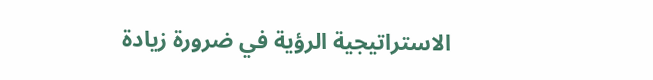الاستراتيجية الرؤية في ضرورة زيادة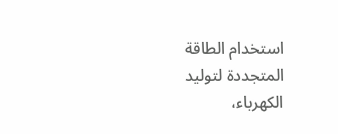استخدام الطاقة المتجددة لتوليد الكهرباء،